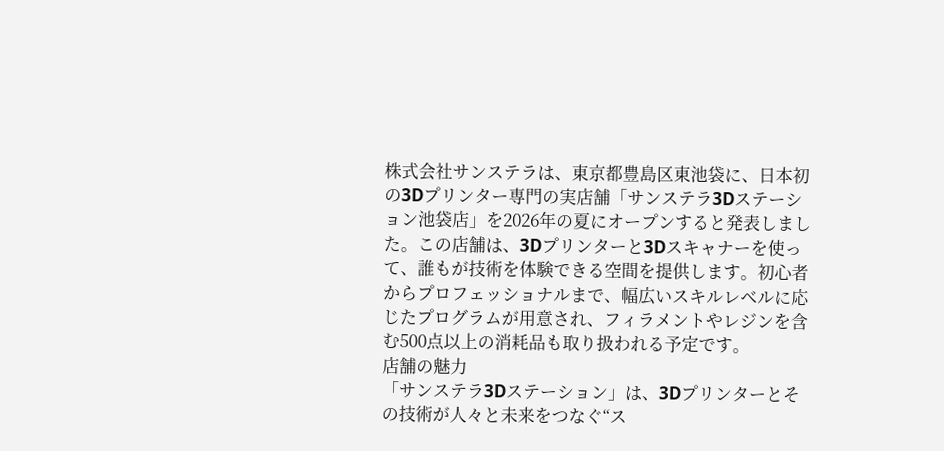株式会社サンステラは、東京都豊島区東池袋に、日本初の3Dプリンター専門の実店舗「サンステラ3Dステーション池袋店」を2026年の夏にオープンすると発表しました。この店舗は、3Dプリンターと3Dスキャナーを使って、誰もが技術を体験できる空間を提供します。初心者からプロフェッショナルまで、幅広いスキルレベルに応じたプログラムが用意され、フィラメントやレジンを含む500点以上の消耗品も取り扱われる予定です。
店舗の魅力
「サンステラ3Dステーション」は、3Dプリンターとその技術が人々と未来をつなぐ“ス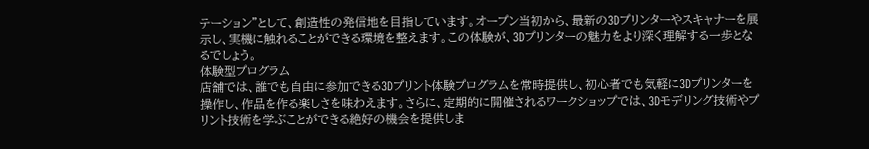テーション”として、創造性の発信地を目指しています。オープン当初から、最新の3Dプリンターやスキャナーを展示し、実機に触れることができる環境を整えます。この体験が、3Dプリンターの魅力をより深く理解する一歩となるでしょう。
体験型プログラム
店舗では、誰でも自由に参加できる3Dプリント体験プログラムを常時提供し、初心者でも気軽に3Dプリンターを操作し、作品を作る楽しさを味わえます。さらに、定期的に開催されるワークショップでは、3Dモデリング技術やプリント技術を学ぶことができる絶好の機会を提供しま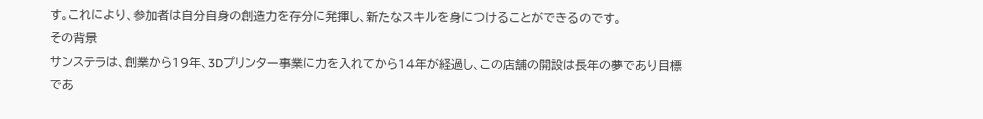す。これにより、参加者は自分自身の創造力を存分に発揮し、新たなスキルを身につけることができるのです。
その背景
サンステラは、創業から19年、3Dプリンター事業に力を入れてから14年が経過し、この店舗の開設は長年の夢であり目標であ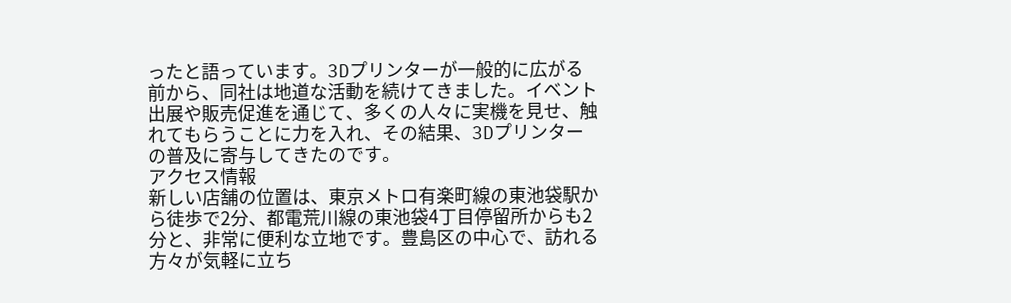ったと語っています。3Dプリンターが一般的に広がる前から、同社は地道な活動を続けてきました。イベント出展や販売促進を通じて、多くの人々に実機を見せ、触れてもらうことに力を入れ、その結果、3Dプリンターの普及に寄与してきたのです。
アクセス情報
新しい店舗の位置は、東京メトロ有楽町線の東池袋駅から徒歩で2分、都電荒川線の東池袋4丁目停留所からも2分と、非常に便利な立地です。豊島区の中心で、訪れる方々が気軽に立ち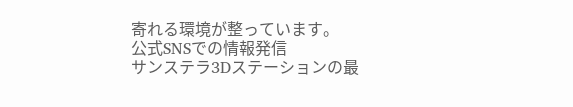寄れる環境が整っています。
公式SNSでの情報発信
サンステラ3Dステーションの最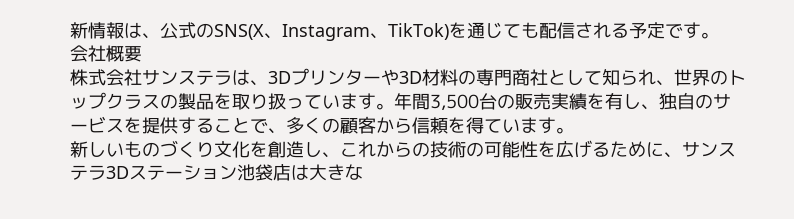新情報は、公式のSNS(X、Instagram、TikTok)を通じても配信される予定です。
会社概要
株式会社サンステラは、3Dプリンターや3D材料の専門商社として知られ、世界のトップクラスの製品を取り扱っています。年間3,500台の販売実績を有し、独自のサービスを提供することで、多くの顧客から信頼を得ています。
新しいものづくり文化を創造し、これからの技術の可能性を広げるために、サンステラ3Dステーション池袋店は大きな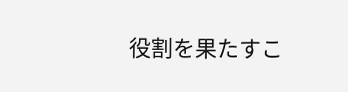役割を果たすこ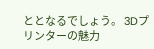ととなるでしょう。 3Dプリンターの魅力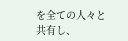を全ての人々と共有し、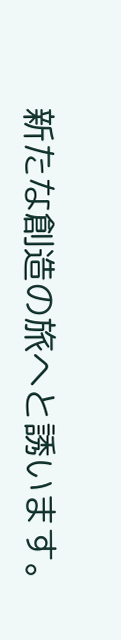新たな創造の旅へと誘います。